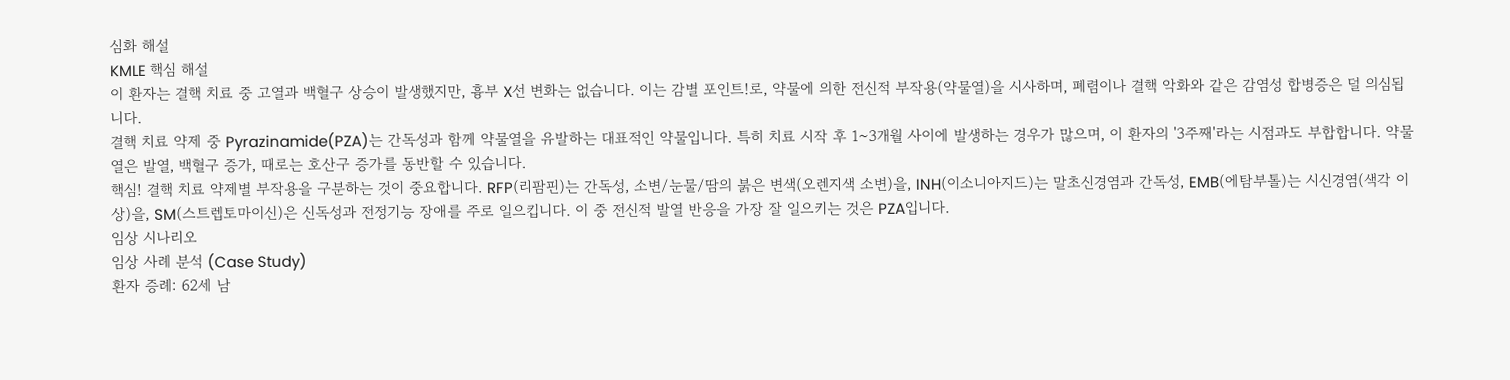심화 해설
KMLE 핵심 해설
이 환자는 결핵 치료 중 고열과 백혈구 상승이 발생했지만, 흉부 X선 변화는 없습니다. 이는 감별 포인트!로, 약물에 의한 전신적 부작용(약물열)을 시사하며, 폐렴이나 결핵 악화와 같은 감염성 합병증은 덜 의심됩니다.
결핵 치료 약제 중 Pyrazinamide(PZA)는 간독성과 함께 약물열을 유발하는 대표적인 약물입니다. 특히 치료 시작 후 1~3개월 사이에 발생하는 경우가 많으며, 이 환자의 '3주째'라는 시점과도 부합합니다. 약물열은 발열, 백혈구 증가, 때로는 호산구 증가를 동반할 수 있습니다.
핵심! 결핵 치료 약제별 부작용을 구분하는 것이 중요합니다. RFP(리팜핀)는 간독성, 소변/눈물/땀의 붉은 변색(오렌지색 소변)을, INH(이소니아지드)는 말초신경염과 간독성, EMB(에탐부톨)는 시신경염(색각 이상)을, SM(스트렙토마이신)은 신독성과 전정기능 장애를 주로 일으킵니다. 이 중 전신적 발열 반응을 가장 잘 일으키는 것은 PZA입니다.
임상 시나리오
임상 사례 분석 (Case Study)
환자 증례: 62세 남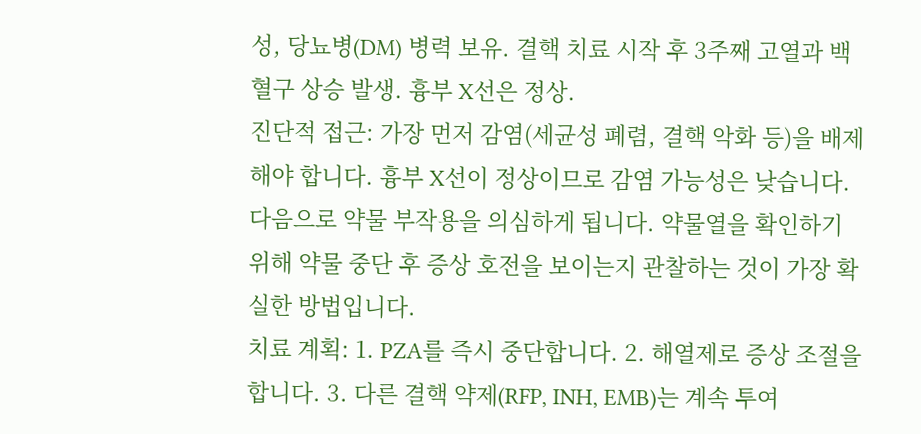성, 당뇨병(DM) 병력 보유. 결핵 치료 시작 후 3주째 고열과 백혈구 상승 발생. 흉부 X선은 정상.
진단적 접근: 가장 먼저 감염(세균성 폐렴, 결핵 악화 등)을 배제해야 합니다. 흉부 X선이 정상이므로 감염 가능성은 낮습니다. 다음으로 약물 부작용을 의심하게 됩니다. 약물열을 확인하기 위해 약물 중단 후 증상 호전을 보이는지 관찰하는 것이 가장 확실한 방법입니다.
치료 계획: 1. PZA를 즉시 중단합니다. 2. 해열제로 증상 조절을 합니다. 3. 다른 결핵 약제(RFP, INH, EMB)는 계속 투여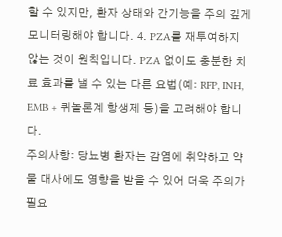할 수 있지만, 환자 상태와 간기능을 주의 깊게 모니터링해야 합니다. 4. PZA를 재투여하지 않는 것이 원칙입니다. PZA 없이도 충분한 치료 효과를 낼 수 있는 다른 요법(예: RFP, INH, EMB + 퀴놀론계 항생제 등)을 고려해야 합니다.
주의사항: 당뇨병 환자는 감염에 취약하고 약물 대사에도 영향을 받을 수 있어 더욱 주의가 필요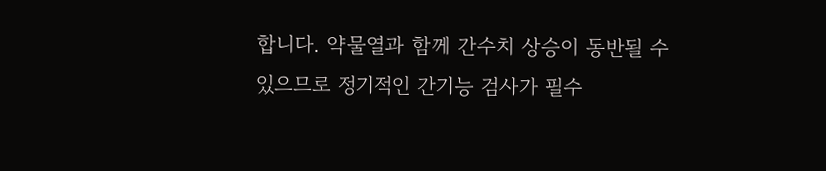합니다. 약물열과 함께 간수치 상승이 동반될 수 있으므로 정기적인 간기능 검사가 필수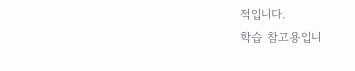적입니다.
학습 참고용입니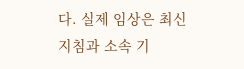다. 실제 임상은 최신 지침과 소속 기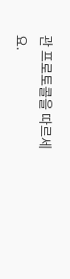관 프로토콜을 따르세요.